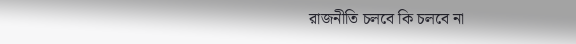রাজনীতি চলবে কি চলবে না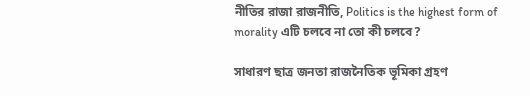নীতির রাজা রাজনীতি, Politics is the highest form of morality এটি চলবে না তো কী চলবে?

সাধারণ ছাত্র জনতা রাজনৈতিক ভূমিকা গ্রহণ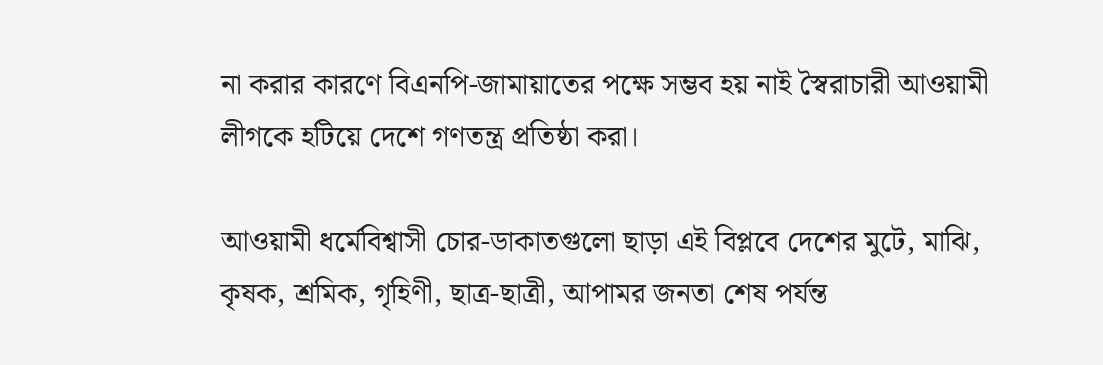না করার কারণে বিএনপি-জামায়াতের পক্ষে সম্ভব হয় নাই স্বৈরাচারী আওয়ামী লীগকে হটিয়ে দেশে গণতন্ত্র প্রতিষ্ঠা করা।

আওয়ামী ধর্মেবিশ্বাসী চোর-ডাকাতগুলো ছাড়া এই বিপ্লবে দেশের মুটে, মাঝি, কৃষক, শ্রমিক, গৃহিণী, ছাত্র-ছাত্রী, আপামর জনতা শেষ পর্যন্ত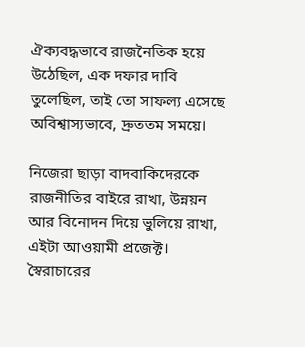ঐক্যবদ্ধভাবে রাজনৈতিক হয়ে উঠেছিল, এক দফার দাবি তুলেছিল, তাই তো সাফল্য এসেছে অবিশ্বাস্যভাবে, দ্রুততম সময়ে।

নিজেরা ছাড়া বাদবাকিদেরকে রাজনীতির বাইরে রাখা, উন্নয়ন আর বিনোদন দিয়ে ভুলিয়ে রাখা, এইটা আওয়ামী প্রজেক্ট। স্বৈরাচারের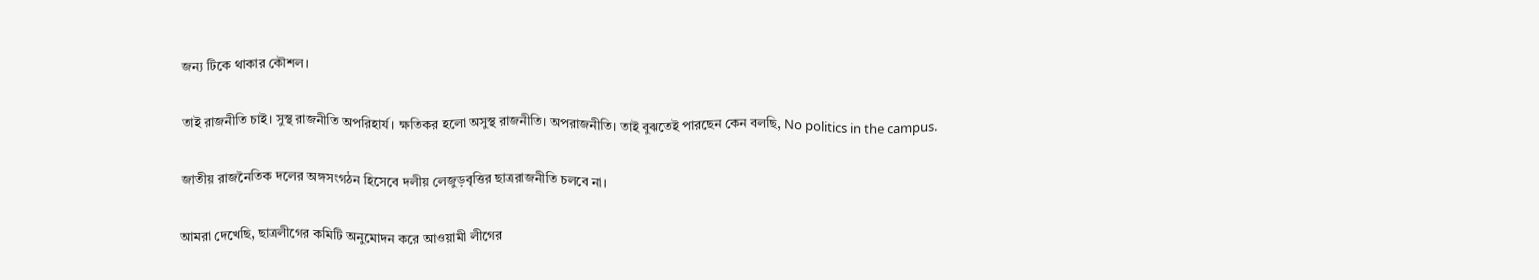জন্য টিকে থাকার কৌশল।

তাই রাজনীতি চাই। সুস্থ রাজনীতি অপরিহার্য। ক্ষতিকর হলো অসুস্থ রাজনীতি। অপরাজনীতি। তাই বুঝতেই পারছেন কেন বলছি, No politics in the campus.

জাতীয় রাজনৈতিক দলের অঙ্গসংগঠন হিসেবে দলীয় লেজুড়বৃত্তির ছাত্ররাজনীতি চলবে না।

আমরা দেখেছি, ছাত্রলীগের কমিটি অনুমোদন করে আওয়ামী লীগের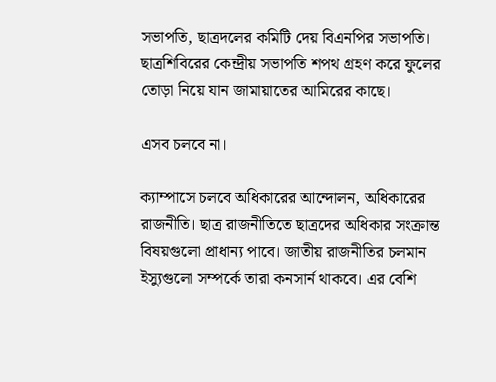সভাপতি, ছাত্রদলের কমিটি দেয় বিএনপির সভাপতি। ছাত্রশিবিরের কেন্দ্রীয় সভাপতি শপথ গ্রহণ করে ফুলের তোড়া নিয়ে যান জামায়াতের আমিরের কাছে।

এসব চলবে না।

ক্যাম্পাসে চলবে অধিকারের আন্দোলন, অধিকারের রাজনীতি। ছাত্র রাজনীতিতে ছাত্রদের অধিকার সংক্রান্ত বিষয়গুলো প্রাধান্য পাবে। জাতীয় রাজনীতির চলমান ইস্যুগুলো সম্পর্কে তারা কনসার্ন থাকবে। এর বেশি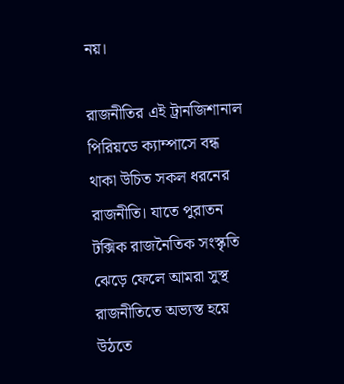নয়।

রাজনীতির এই ট্রানজিশানাল পিরিয়ডে ক্যাম্পাসে বন্ধ থাকা উচিত সকল ধরনের রাজনীতি। যাতে পুরাতন টক্সিক রাজনৈতিক সংস্কৃতি ঝেড়ে ফেলে আমরা সুস্থ রাজনীতিতে অভ্যস্ত হয়ে উঠতে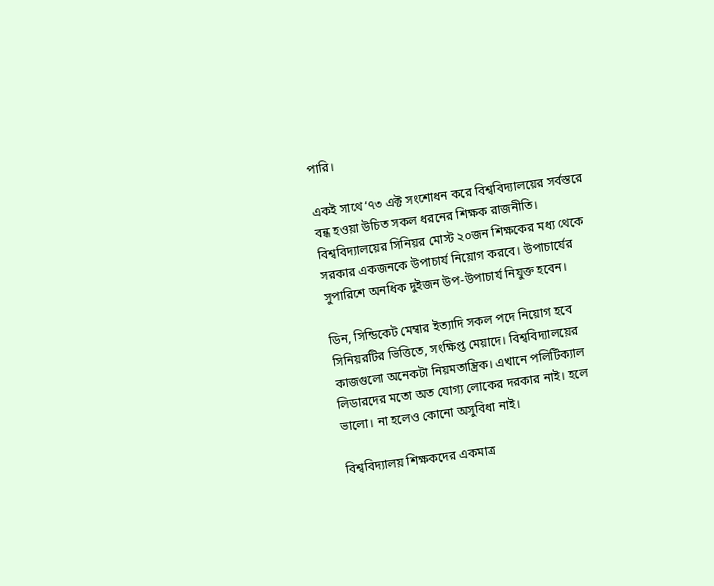পারি।

একই সাথে ‘৭৩ এক্ট সংশোধন করে বিশ্ববিদ্যালয়ের সর্বস্তরে বন্ধ হওয়া উচিত সকল ধরনের শিক্ষক রাজনীতি। বিশ্ববিদ্যালয়ের সিনিয়র মোস্ট ২০জন শিক্ষকের মধ্য থেকে সরকার একজনকে উপাচার্য নিয়োগ করবে। উপাচার্যের সুপারিশে অনধিক দুইজন উপ-উপাচার্য নিযুক্ত হবেন।

ডিন, সিন্ডিকেট মেম্বার ইত্যাদি সকল পদে নিয়োগ হবে সিনিয়রটির ভিত্তিতে, সংক্ষিপ্ত মেয়াদে। বিশ্ববিদ্যালয়ের কাজগুলো অনেকটা নিয়মতান্ত্রিক। এখানে পলিটিক্যাল লিডারদের মতো অত যোগ্য লোকের দরকার নাই। হলে ভালো। না হলেও কোনো অসুবিধা নাই।

বিশ্ববিদ্যালয় শিক্ষকদের একমাত্র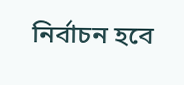নির্বাচন হবে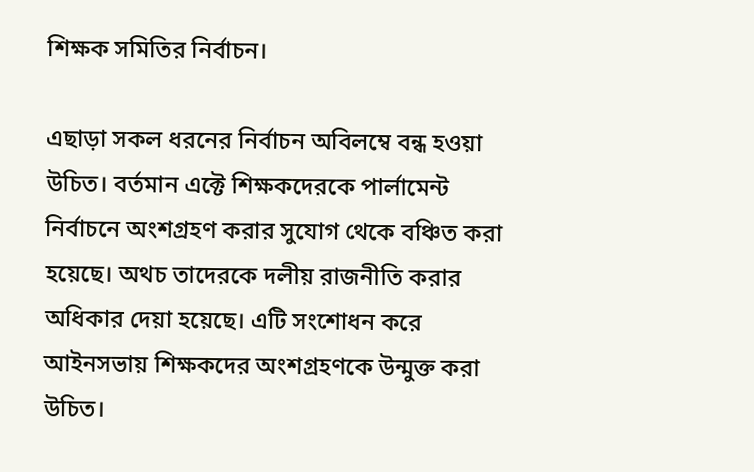শিক্ষক সমিতির নির্বাচন।

এছাড়া সকল ধরনের নির্বাচন অবিলম্বে বন্ধ হওয়া উচিত। বর্তমান এক্টে শিক্ষকদেরকে পার্লামেন্ট নির্বাচনে অংশগ্রহণ করার সুযোগ থেকে বঞ্চিত করা হয়েছে। অথচ তাদেরকে দলীয় রাজনীতি করার অধিকার দেয়া হয়েছে। এটি সংশোধন করে আইনসভায় শিক্ষকদের অংশগ্রহণকে উন্মুক্ত করা উচিত।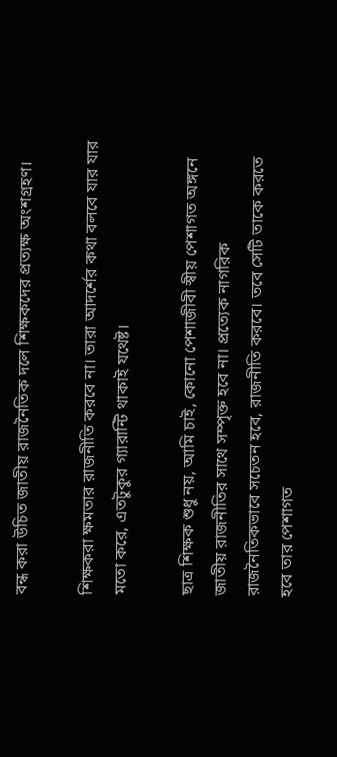বন্ধ করা উচিত জাতীয় রাজনৈতিক দলে শিক্ষকদের প্রত্যক্ষ অংশগ্রহণ।

শিক্ষকরা ক্ষমতার রাজনীতি করবে না। তারা আদর্শের কথা বলবে যার যার মতো করে, এতটুকুর গ্যারান্টি থাকাই যথেষ্ট।

ছাত্র শিক্ষক শুধু নয়, আমি চাই, কোনো পেশাজীবী স্বীয় পেশাগত অঙ্গনে জাতীয় রাজনীতির সাথে সম্পৃক্ত হবে না। প্রত্যেক নাগরিক রাজনৈতিকভাবে সচেতন হবে, রাজনীতি করবে। তবে সেটি তাকে করতে হবে তার পেশাগত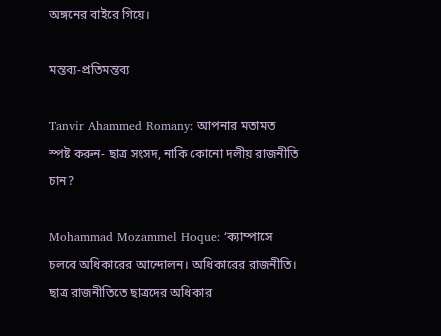অঙ্গনের বাইরে গিয়ে।

মন্তব্য-প্রতিমন্তব্য

Tanvir Ahammed Romany: আপনার মতামত স্পষ্ট করুন- ছাত্র সংসদ, নাকি কোনো দলীয় রাজনীতি চান?

Mohammad Mozammel Hoque: ‘ক্যাম্পাসে চলবে অধিকারের আন্দোলন। অধিকারের রাজনীতি। ছাত্র রাজনীতিতে ছাত্রদের অধিকার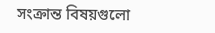সংক্রান্ত বিষয়গুলো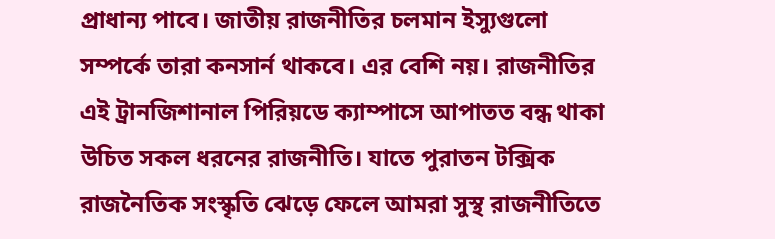প্রাধান্য পাবে। জাতীয় রাজনীতির চলমান ইস্যুগুলো সম্পর্কে তারা কনসার্ন থাকবে। এর বেশি নয়। রাজনীতির এই ট্রানজিশানাল পিরিয়ডে ক্যাম্পাসে আপাতত বন্ধ থাকা উচিত সকল ধরনের রাজনীতি। যাতে পুরাতন টক্সিক রাজনৈতিক সংস্কৃতি ঝেড়ে ফেলে আমরা সুস্থ রাজনীতিতে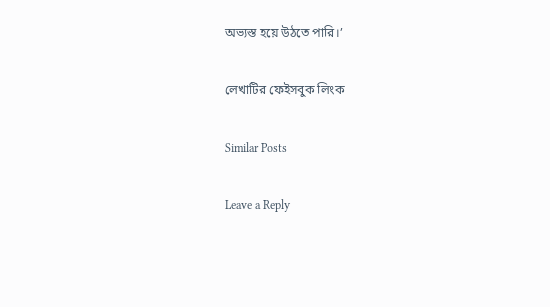অভ্যস্ত হয়ে উঠতে পারি।’

লেখাটির ফেইসবুক লিংক

Similar Posts

Leave a Reply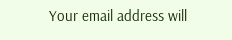Your email address will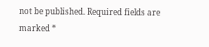not be published. Required fields are marked *